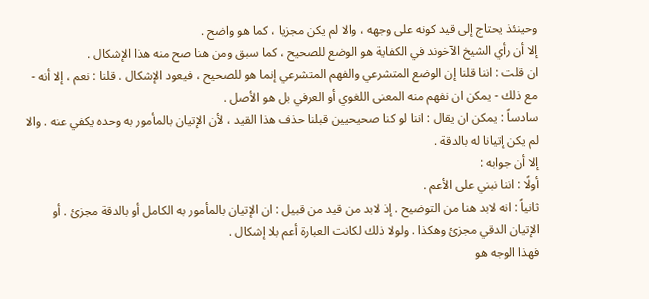وحينئذ يحتاج إلى قيد كونه على وجهه ، والا لم يكن مجزيا ، كما هو واضح .
إلا أن رأي الشيخ الآخوند في الكفاية هو الوضع للصحيح ، كما سبق ومن هنا صح منه هذا الإشكال .
ان قلت : اننا قلنا إن الوضع المتشرعي والفهم المتشرعي إنما هو للصحيح ، فيعود الإشكال . قلنا : نعم ، إلا أنه - مع ذلك - يمكن ان نفهم منه المعنى اللغوي أو العرفي بل هو الأصل .
سادساً : يمكن ان يقال : اننا لو كنا صحيحيين قبلنا حذف هذا القيد ، لأن الإتيان بالمأمور به وحده يكفي عنه . والا لم يكن إتيانا له بالدقة .
إلا أن جوابه :
أولًا : اننا نبني على الأعم .
ثانياً : انه لابد هنا من التوضيح . إذ لابد من قيد من قبيل : ان الإتيان بالمأمور به الكامل أو بالدقة مجزئ . أو الإتيان الدقي مجزئ وهكذا . ولولا ذلك لكانت العبارة أعم بلا إشكال .
فهذا الوجه هو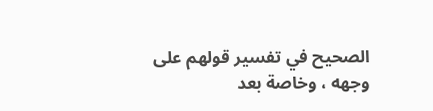الصحيح في تفسير قولهم على وجهه ، وخاصة بعد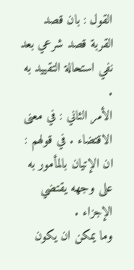القول : بان قصد القربة قصد شرعي بعد نفي استحالة التقييد به .
الأمر الثاني : في معنى الاقتضاء . في قولهم : ان الإتيان بالمأمور به على وجهه يقتضي الإجزاء .
وما يمكن ان يكون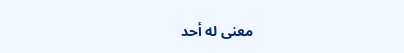معنى له أحد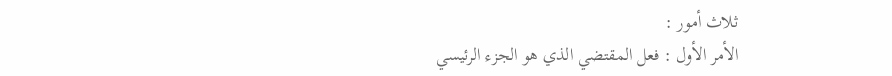ثلاث أمور :
الأمر الأول : فعل المقتضي الذي هو الجزء الرئيسي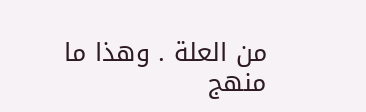من العلة . وهذا ما
منهج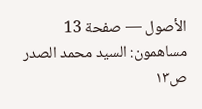الأصول — صفحة 13
مساهمون: السيد محمد الصدر
ص١٣